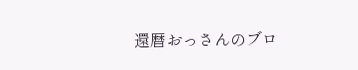還暦おっさんのブロ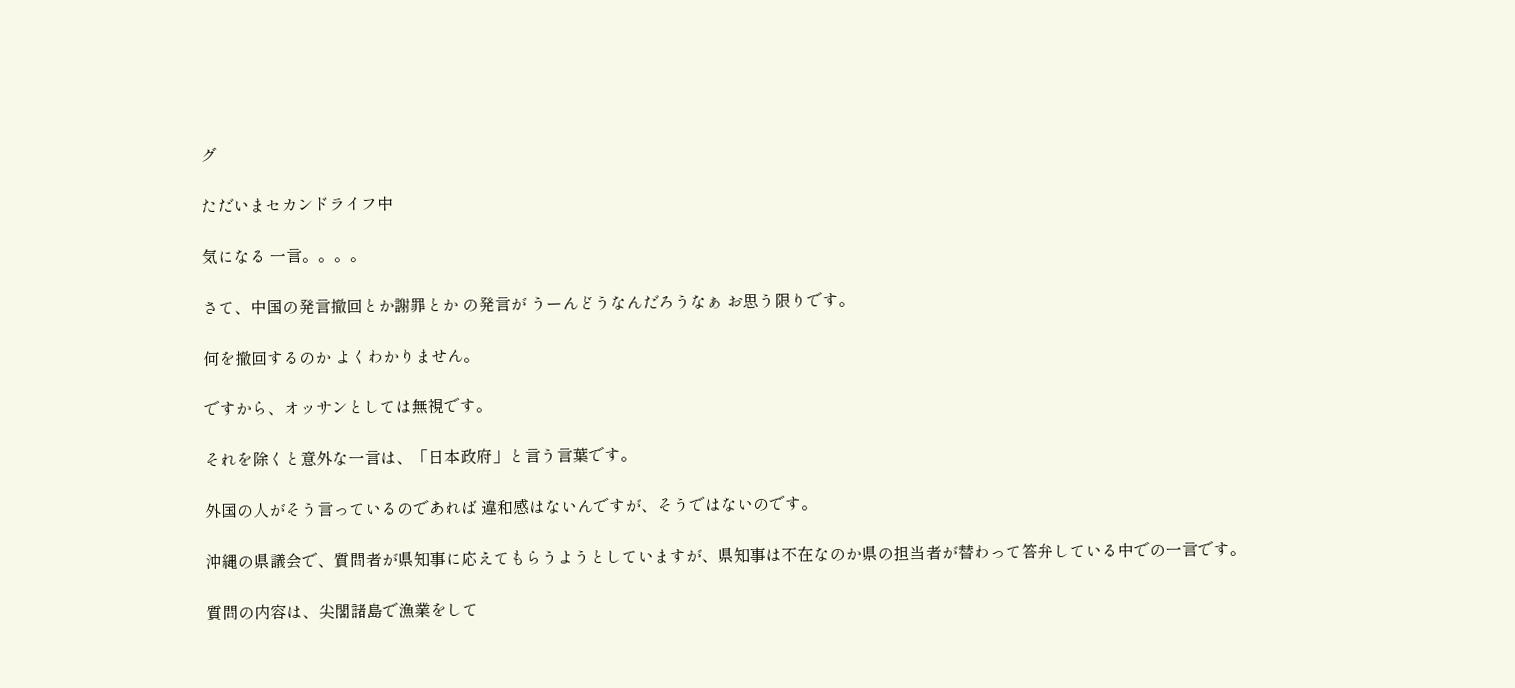グ

ただいまセカンドライフ中

気になる 一言。。。。

さて、中国の発言撤回とか謝罪とか の発言が うーんどうなんだろうなぁ お思う限りです。

何を撤回するのか よくわかりません。

ですから、オッサンとしては無視です。

それを除くと意外な一言は、「日本政府」と言う言葉です。

外国の人がそう言っているのであれば 違和感はないんですが、そうではないのです。

沖縄の県議会で、質問者が県知事に応えてもらうようとしていますが、県知事は不在なのか県の担当者が替わって答弁している中での一言です。

質問の内容は、尖閣諸島で漁業をして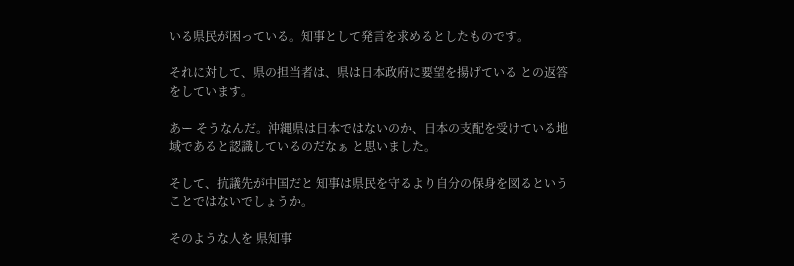いる県民が困っている。知事として発言を求めるとしたものです。

それに対して、県の担当者は、県は日本政府に要望を揚げている との返答をしています。

あー そうなんだ。沖縄県は日本ではないのか、日本の支配を受けている地域であると認識しているのだなぁ と思いました。

そして、抗議先が中国だと 知事は県民を守るより自分の保身を図るということではないでしょうか。

そのような人を 県知事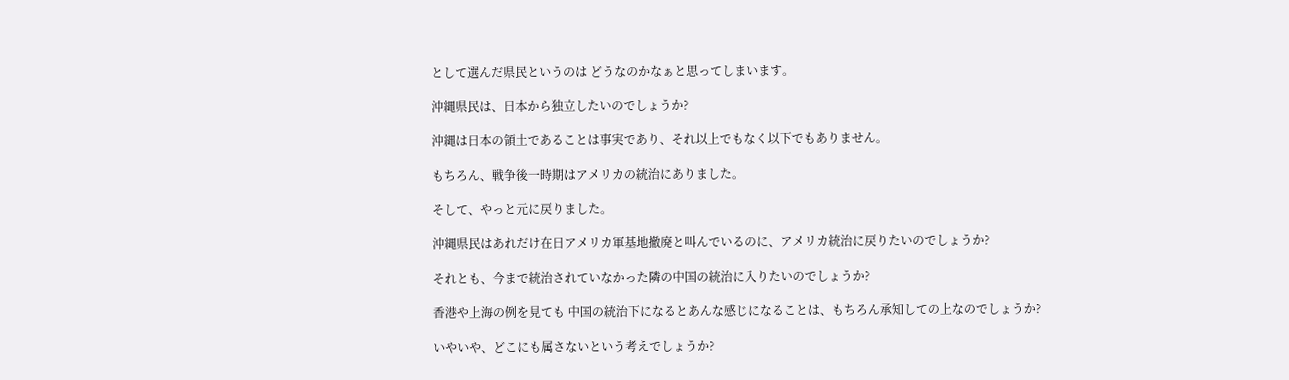として選んだ県民というのは どうなのかなぁと思ってしまいます。

沖縄県民は、日本から独立したいのでしょうか?

沖縄は日本の領土であることは事実であり、それ以上でもなく以下でもありません。

もちろん、戦争後一時期はアメリカの統治にありました。

そして、やっと元に戻りました。

沖縄県民はあれだけ在日アメリカ軍基地撤廃と叫んでいるのに、アメリカ統治に戻りたいのでしょうか?

それとも、今まで統治されていなかった隣の中国の統治に入りたいのでしょうか?

香港や上海の例を見ても 中国の統治下になるとあんな感じになることは、もちろん承知しての上なのでしょうか?

いやいや、どこにも属さないという考えでしょうか?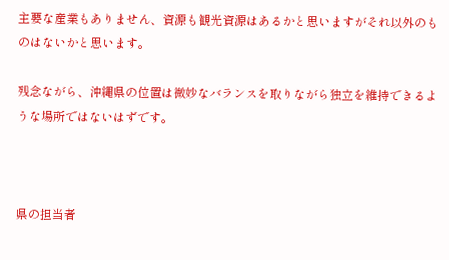主要な産業もありません、資源も観光資源はあるかと思いますがそれ以外のものはないかと思います。

残念ながら、沖縄県の位置は微妙なバランスを取りながら独立を維持できるような場所ではないはずです。



県の担当者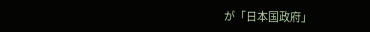が「日本国政府」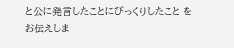と公に発言したことにびっくりしたこと をお伝えしま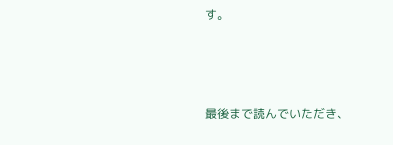す。



最後まで読んでいただき、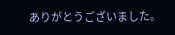ありがとうございました。